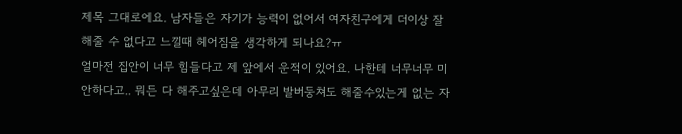제목 그대로에요. 남자들은 자기가 능력이 없어서 여자친구에게 더이상 잘해줄 수 없다고 느낄때 헤어짐을 생각하게 되나요?ㅠ
얼마전 집안이 너무 힘들다고 제 앞에서 운적이 있어요. 나한테 너무너무 미안하다고.. 뭐든 다 해주고싶은데 아무리 발버둥쳐도 해줄수있는게 없는 자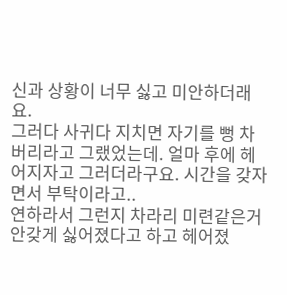신과 상황이 너무 싫고 미안하더래요.
그러다 사귀다 지치면 자기를 뻥 차버리라고 그랬었는데. 얼마 후에 헤어지자고 그러더라구요. 시간을 갖자면서 부탁이라고..
연하라서 그런지 차라리 미련같은거 안갖게 싫어졌다고 하고 헤어졌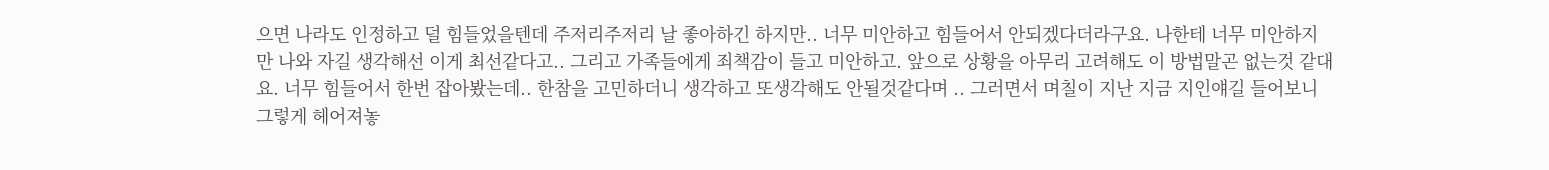으면 나라도 인정하고 덜 힘들었을텐데 주저리주저리 날 좋아하긴 하지만.. 너무 미안하고 힘들어서 안되겠다더라구요. 나한테 너무 미안하지만 나와 자길 생각해선 이게 최선같다고.. 그리고 가족들에게 죄책감이 들고 미안하고. 앞으로 상황을 아무리 고려해도 이 방법말곤 없는것 같대요. 너무 힘들어서 한번 잡아봤는데.. 한참을 고민하더니 생각하고 또생각해도 안될것같다며 .. 그러면서 며칠이 지난 지금 지인얘길 들어보니 그렇게 헤어져놓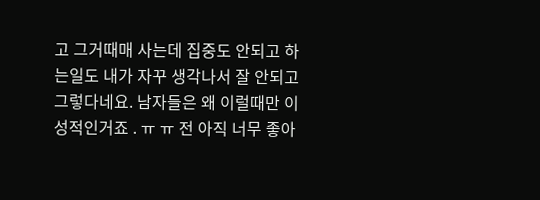고 그거때매 사는데 집중도 안되고 하는일도 내가 자꾸 생각나서 잘 안되고 그렇다네요. 남자들은 왜 이럴때만 이성적인거죠 . ㅠ ㅠ 전 아직 너무 좋아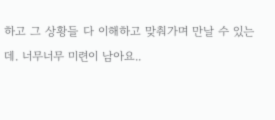하고 그 상황들 다 이해하고 맞춰가며 만날 수 있는데. 너무너무 미련이 남아요..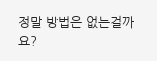정말 방법은 없는걸까요?